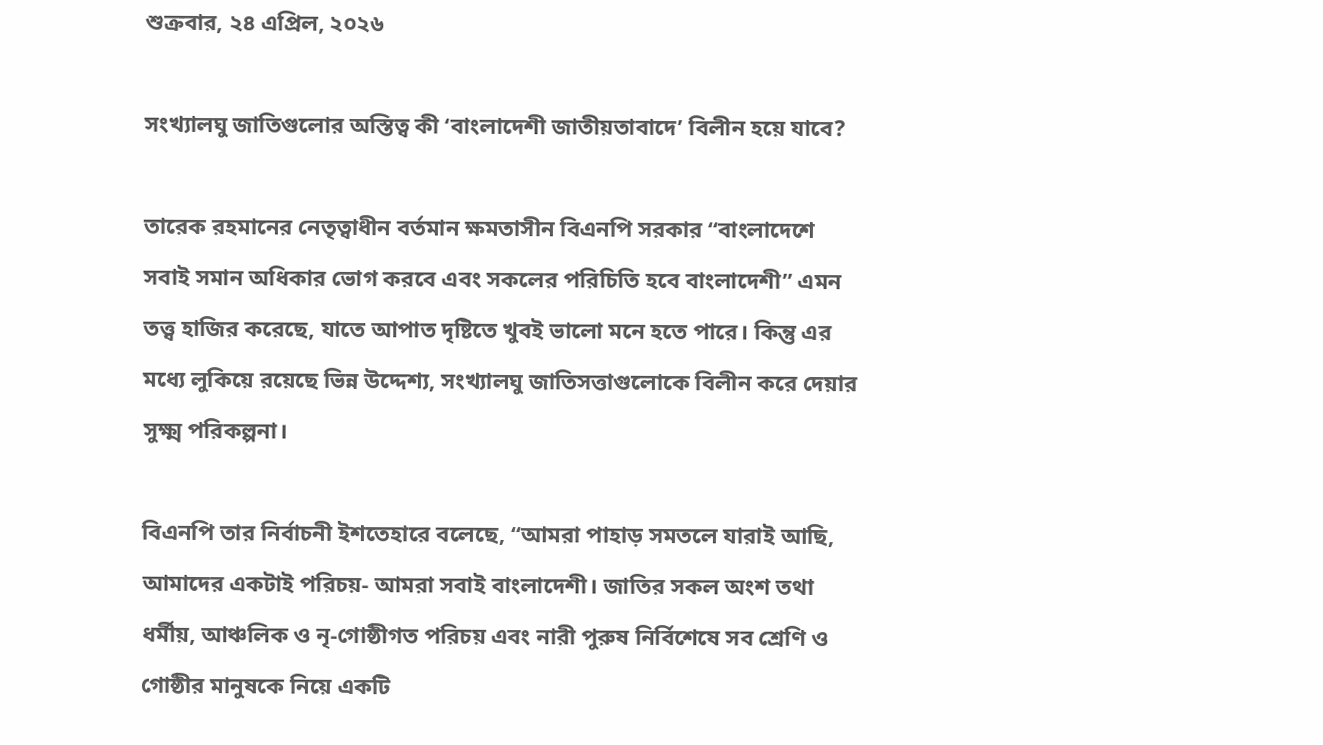শুক্রবার, ২৪ এপ্রিল, ২০২৬

সংখ্যালঘু জাতিগুলোর অস্তিত্ব কী ‘বাংলাদেশী জাতীয়তাবাদে’ বিলীন হয়ে যাবে?

তারেক রহমানের নেতৃত্বাধীন বর্তমান ক্ষমতাসীন বিএনপি সরকার “বাংলাদেশে সবাই সমান অধিকার ভোগ করবে এবং সকলের পরিচিতি হবে বাংলাদেশী” এমন তত্ত্ব হাজির করেছে, যাতে আপাত দৃষ্টিতে খুবই ভালো মনে হতে পারে। কিন্তু এর মধ্যে লুকিয়ে রয়েছে ভিন্ন উদ্দেশ্য, সংখ্যালঘু জাতিসত্তাগুলোকে বিলীন করে দেয়ার সুক্ষ্ম পরিকল্পনা।

বিএনপি তার নির্বাচনী ইশতেহারে বলেছে, “আমরা পাহাড় সমতলে যারাই আছি, আমাদের একটাই পরিচয়- আমরা সবাই বাংলাদেশী। জাতির সকল অংশ তথা ধর্মীয়, আঞ্চলিক ও নৃ-গোষ্ঠীগত পরিচয় এবং নারী পুরুষ নির্বিশেষে সব শ্রেণি ও গোষ্ঠীর মানুষকে নিয়ে একটি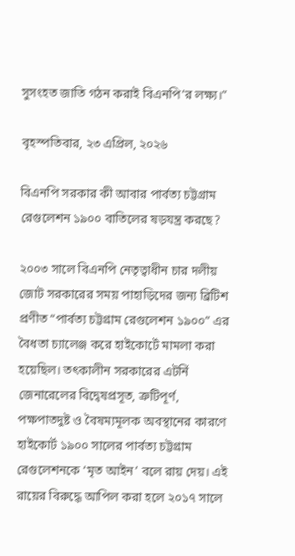সুসংহত জাতি গঠন করাই বিএনপি’র লক্ষ্য।”

বৃহস্পতিবার, ২৩ এপ্রিল, ২০২৬

বিএনপি সরকার কী আবার পার্বত্য চট্টগ্রাম রেগুলেশন ১৯০০ বাতিলের ষড়যন্ত্র করছে?

২০০৩ সালে বিএনপি নেতৃত্বাধীন চার দলীয় জোট সরকারের সময় পাহাড়িদের জন্য ব্রিটিশ প্রণীত “পার্বত্য চট্টগ্রাম রেগুলেশন ১৯০০” এর বৈধতা চ্যালেঞ্জ করে হাইকোর্টে মামলা করা হয়েছিল। তৎকালীন সরকারের এটর্নি জেনারেলের বিদ্বেষপ্রসূত, ত্রুটিপূর্ণ, পক্ষপাতদুষ্ট ও বৈষম্যমূলক অবস্থানের কারণে হাইকোর্ট ১৯০০ সালের পার্বত্য চট্টগ্রাম রেগুলেশনকে ‘মৃত আইন’ বলে রায় দেয়। এই রায়ের বিরুদ্ধে আপিল করা হলে ২০১৭ সালে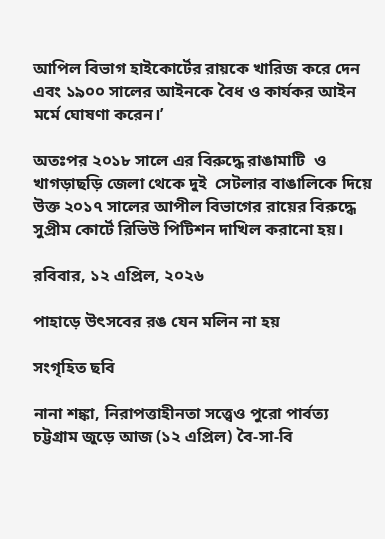আপিল বিভাগ হাইকোর্টের রায়কে খারিজ করে দেন এবং ১৯০০ সালের আইনকে বৈধ ও কার্যকর আইন মর্মে ঘোষণা করেন।’

অতঃপর ২০১৮ সালে এর বিরুদ্ধে রাঙামাটি  ও খাগড়াছড়ি জেলা থেকে দুই  সেটলার বাঙালিকে দিয়ে উক্ত ২০১৭ সালের আপীল বিভাগের রায়ের বিরুদ্ধে সুপ্রীম কোর্টে রিভিউ পিটিশন দাখিল করানো হয়।

রবিবার, ১২ এপ্রিল, ২০২৬

পাহাড়ে উৎসবের রঙ যেন মলিন না হয়

সংগৃহিত ছবি

নানা শঙ্কা, নিরাপত্তাহীনতা সত্ত্বেও পুরো পার্বত্য চট্টগ্রাম জুড়ে আজ (১২ এপ্রিল) বৈ-সা-বি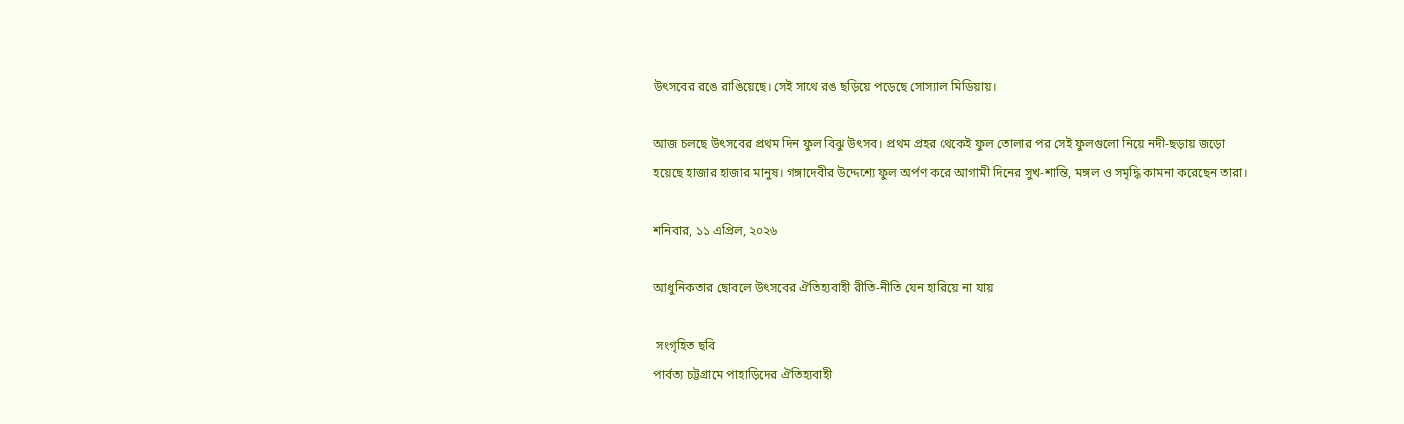উৎসবের রঙে রাঙিয়েছে। সেই সাথে রঙ ছড়িয়ে পড়েছে সোস্যাল মিডিয়ায়।

আজ চলছে উৎসবের প্রথম দিন ফুল বিঝু উৎসব। প্রথম প্রহর থেকেই ফুল তোলার পর সেই ফুলগুলো নিয়ে নদী-ছড়ায় জড়ো হয়েছে হাজার হাজার মানুষ। গঙ্গাদেবীর উদ্দেশ্যে ফুল অর্পণ করে আগামী দিনের সুখ-শান্তি, মঙ্গল ও সমৃদ্ধি কামনা করেছেন তারা।

শনিবার, ১১ এপ্রিল, ২০২৬

আধুনিকতার ছোবলে উৎসবের ঐতিহ্যবাহী রীতি-নীতি যেন হারিয়ে না যায়

 সংগৃহিত ছবি
পার্বত্য চট্টগ্রামে পাহাড়িদের ঐতিহ্যবাহী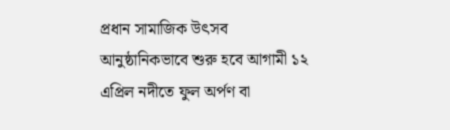প্রধান সামাজিক উৎসব আনুষ্ঠানিকভাবে শুরু হবে আগামী ১২ এপ্রিল নদীতে ফুল অর্পণ বা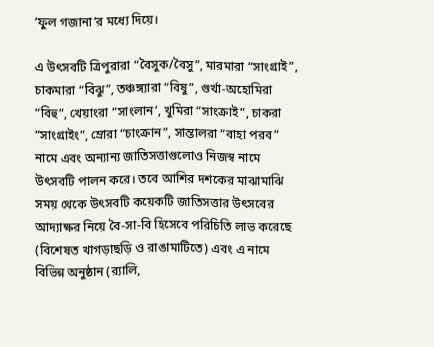‘ফুল গজানা’র মধ্যে দিয়ে।

এ উৎসবটি ত্রিপুরারা “বৈসুক/বৈসু”, মারমারা “সাংগ্রাই”, চাকমারা “বিঝু”, তঞ্চঙ্গ্যারা “বিষু”, গুর্খা-অহোমিরা “বিহু”, খেয়াংরা “সাংলান’, খুমিরা “সাংক্রাই”, চাকরা “সাংগ্রাইং”, ম্রোরা “চাংক্রান”, সান্তালরা “বাহা পরব” নামে এবং অন্যান্য জাতিসত্তাগুলোও নিজস্ব নামে উৎসবটি পালন করে। তবে আশির দশকের মাঝামাঝি সময় থেকে উৎসবটি কয়েকটি জাতিসত্তার উৎসবের আদ্যাক্ষর নিয়ে বৈ-সা-বি হিসেবে পরিচিতি লাভ করেছে (বিশেষত খাগড়াছড়ি ও রাঙামাটিতে) এবং এ নামে বিভিন্ন অনুষ্ঠান (র‌্যালি,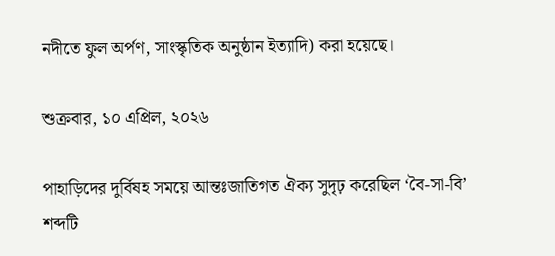নদীতে ফুল অর্পণ, সাংস্কৃতিক অনুষ্ঠান ইত্যাদি) করা হয়েছে।

শুক্রবার, ১০ এপ্রিল, ২০২৬

পাহাড়িদের দুর্বিষহ সময়ে আন্তঃজাতিগত ঐক্য সুদৃঢ় করেছিল ‘বৈ-সা-বি’ শব্দটি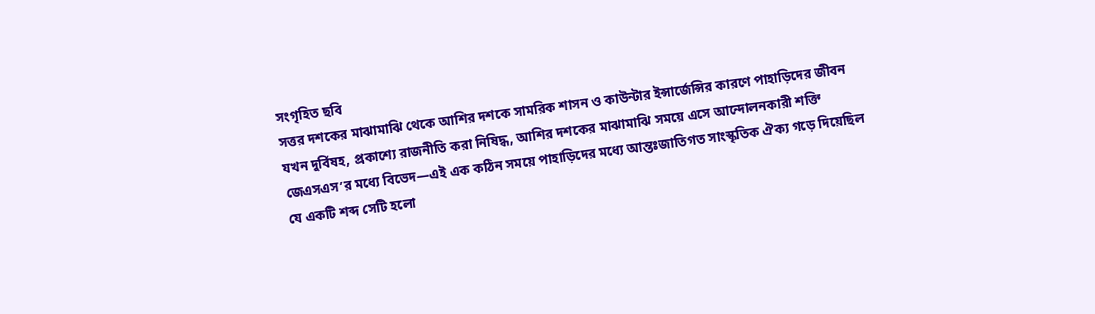সংগৃহিত ছবি
সত্তর দশকের মাঝামাঝি থেকে আশির দশকে সামরিক শাসন ও কাউন্টার ইন্সার্জেন্সির কারণে পাহাড়িদের জীবন যখন দুর্বিষহ, প্রকাশ্যে রাজনীতি করা নিষিদ্ধ, আশির দশকের মাঝামাঝি সময়ে এসে আন্দোলনকারী শক্তি জেএসএস’র মধ্যে বিভেদ—এই এক কঠিন সময়ে পাহাড়িদের মধ্যে আন্তঃজাতিগত সাংস্কৃতিক ঐক্য গড়ে দিয়েছিল যে একটি শব্দ সেটি হলো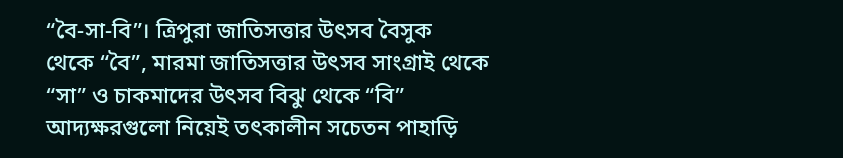“বৈ-সা-বি”। ত্রিপুরা জাতিসত্তার উৎসব বৈসুক থেকে ‍“বৈ”, মারমা জাতিসত্তার উৎসব সাংগ্রাই থেকে “সা” ও চাকমাদের উৎসব বিঝু থেকে “বি” আদ্যক্ষরগুলো নিয়েই তৎকালীন সচেতন পাহাড়ি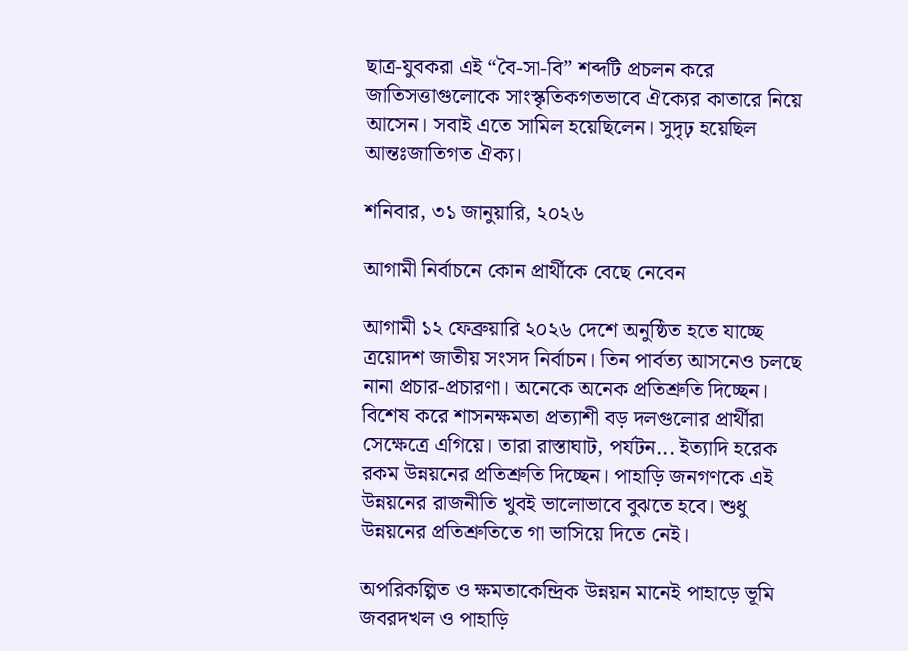ছাত্র-যুবকরা এই “বৈ-সা-বি” শব্দটি প্রচলন করে জাতিসত্তাগুলোকে সাংস্কৃতিকগতভাবে ঐক্যের কাতারে নিয়ে আসেন। সবাই এতে সামিল হয়েছিলেন। সুদৃঢ় হয়েছিল আন্তঃজাতিগত ঐক্য।

শনিবার, ৩১ জানুয়ারি, ২০২৬

আগামী নির্বাচনে কোন প্রার্থীকে বেছে নেবেন

আগামী ১২ ফেব্রুয়ারি ২০২৬ দেশে অনুষ্ঠিত হতে যাচ্ছে ত্রয়োদশ জাতীয় সংসদ নির্বাচন। তিন পার্বত্য আসনেও চলছে নানা প্রচার-প্রচারণা। অনেকে অনেক প্রতিশ্রুতি দিচ্ছেন। বিশেষ করে শাসনক্ষমতা প্রত্যাশী বড় দলগুলোর প্রার্থীরা সেক্ষেত্রে এগিয়ে। তারা রাস্তাঘাট, পর্যটন... ইত্যাদি হরেক রকম উন্নয়নের প্রতিশ্রুতি দিচ্ছেন। পাহাড়ি জনগণকে এই উন্নয়নের রাজনীতি খুবই ভালোভাবে বুঝতে হবে। শুধু উন্নয়নের প্রতিশ্রুতিতে গা ভাসিয়ে দিতে নেই।

অপরিকল্পিত ও ক্ষমতাকেন্দ্রিক উন্নয়ন মানেই পাহাড়ে ভূমি জবরদখল ও পাহাড়ি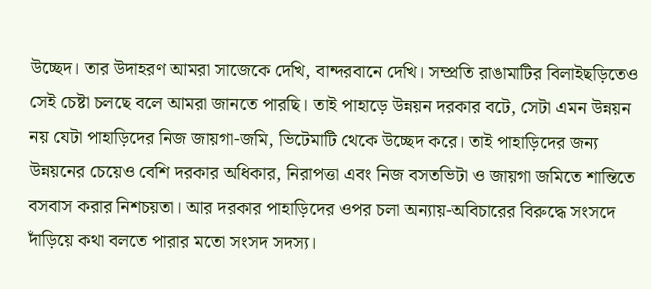উচ্ছেদ। তার উদাহরণ আমরা সাজেকে দেখি, বান্দরবানে দেখি। সম্প্রতি রাঙামাটির বিলাইছড়িতেও সেই চেষ্টা চলছে বলে আমরা জানতে পারছি। তাই পাহাড়ে উন্নয়ন দরকার বটে, সেটা এমন উন্নয়ন নয় যেটা পাহাড়িদের নিজ জায়গা-জমি, ভিটেমাটি থেকে উচ্ছেদ করে। তাই পাহাড়িদের জন্য উন্নয়নের চেয়েও বেশি দরকার অধিকার, নিরাপত্তা এবং নিজ বসতভিটা ও জায়গা জমিতে শান্তিতে বসবাস করার নিশচয়তা। আর দরকার পাহাড়িদের ওপর চলা অন্যায়-অবিচারের বিরুদ্ধে সংসদে দাঁড়িয়ে কথা বলতে পারার মতো সংসদ সদস্য।